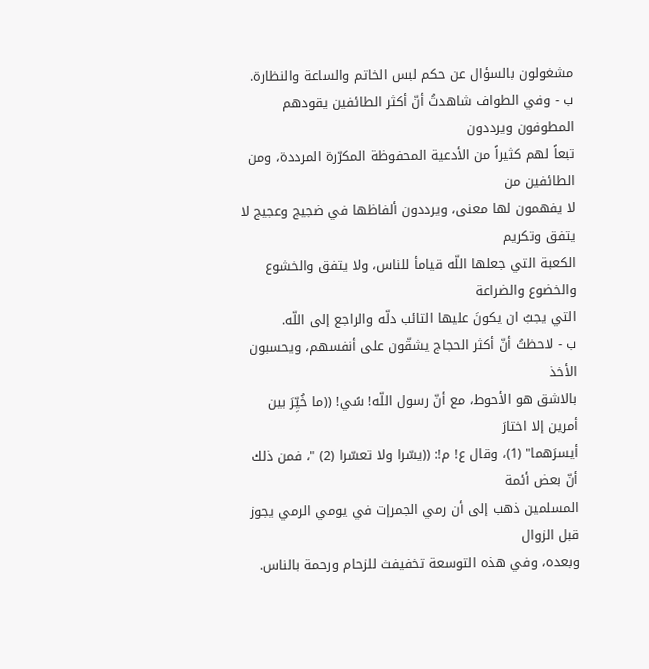مشغولون بالسؤال عن حكم لبس الخاتم والساعة والنظارة.
ب - وفي الطواف شاهدتُ أنّ أكثر الطائفين يقودهم المطوفون ويرددون
تبعاً لهم كثيراً من الأدعية المحفوظة المكرّرة المرددة، ومن الطائفين من
لا يفهمون لها معنى، ويرددون ألفاظها في ضجيج وعجيج لا يتفق وتكريم
الكعبة التي جعلها اللّه قيامأ للناس، ولا يتفق والخشوع والخضوع والضراعة
التي يجبُ ان يكونَ عليها التائب دلّه والراجع إلى اللّه.
ب - لاحظتُ أنّ أكثر الحجاج يشقّون على أنفسهم، ويحسبون الأخذ
بالاشق هو الأحوط، مع أنّ رسول اللّه! سًي! ((ما خُيِّرَ بين أمرين إلا اختارَ
أيسرَهما" (1)، وقال ع! م!: ((يسّرا ولا تعسّرا (2) "، فمن ذلك أنّ بعض أئمة
المسلمين ذهب إلى أن رمي الجمرإت في يومي الرمي يجوز قبل الزوال
وبعده، وفي هذه التوسعة تخفيفث للزحام ورحمة بالناس.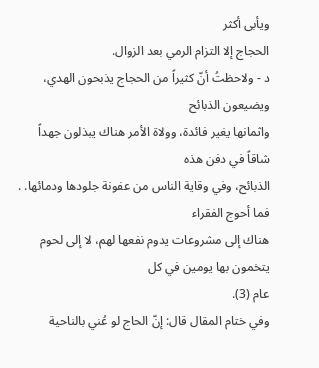ويأبى أكثر
الحجاج إلا التزام الرمي بعد الزوال.
د - ولاحظتُ أنّ كثيراً من الحجاج يذبحون الهدي، ويضيعون الذبائح
واثمانها يغير فائدة، وولاة الأمر هناك يبذلون جهداً شاقاً في دفن هذه
الذبائح، وفي وقاية الناس من عفونة جلودها ودمائها. . فما أحوج الفقراء
هناك إلى مشروعات يدوم نفعها لهم، لا إلى لحوم يتخمون بها يومين في كل
عام (3).
وفي ختام المقال قال: إنّ الحاج لو عُني بالناحية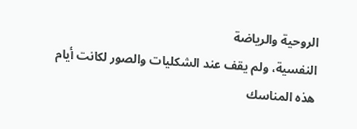الروحية والرياضة
النفسية، ولم يقف عند الشكليات والصور لكانت أيام هذه المناسك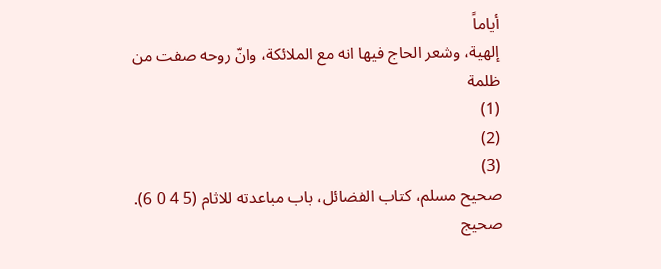أياماً
إلهية، وشعر الحاج فيها انه مع الملائكة، وانّ روحه صفت من ظلمة
(1)
(2)
(3)
صحيح مسلم، كتاب الفضائل، باب مباعدته للاثام (5 4 0 6).
صحيج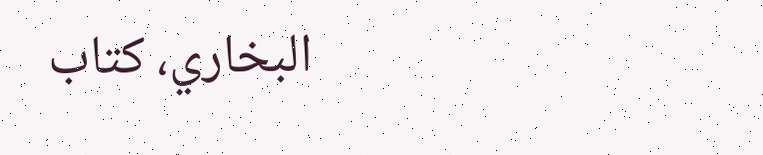البخاري، كتاب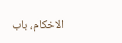الاخكام، باب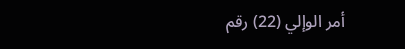أمر الوإلي (22) رقم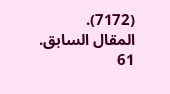(7172).
المقال السابق.
61